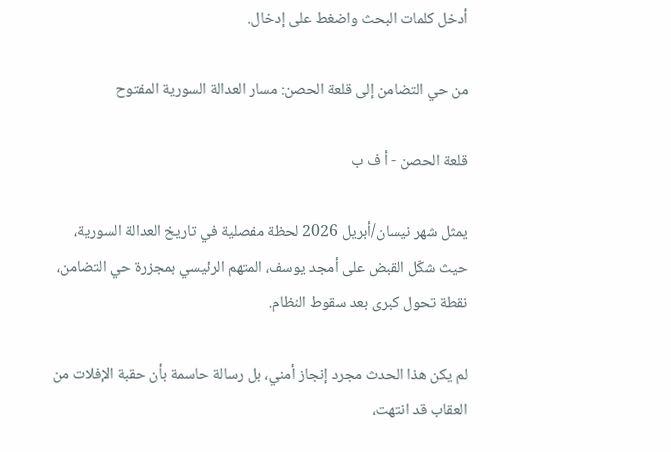أدخل كلمات البحث واضغط على إدخال.

من حي التضامن إلى قلعة الحصن: مسار العدالة السورية المفتوح

قلعة الحصن - أ ف ب

يمثل شهر نيسان/أبريل 2026 لحظة مفصلية في تاريخ العدالة السورية، حيث شكّل القبض على أمجد يوسف، المتهم الرئيسي بمجزرة حي التضامن، نقطة تحول كبرى بعد سقوط النظام.

لم يكن هذا الحدث مجرد إنجاز أمني، بل رسالة حاسمة بأن حقبة الإفلات من العقاب قد انتهت،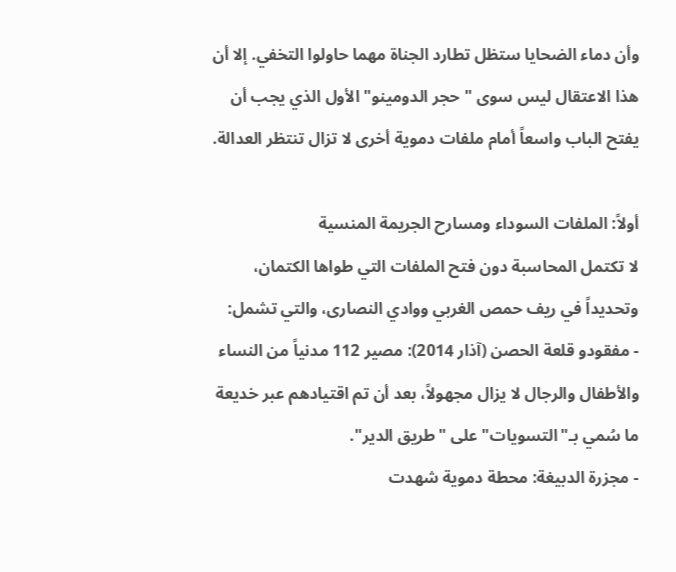وأن دماء الضحايا ستظل تطارد الجناة مهما حاولوا التخفي. إلا أن هذا الاعتقال ليس سوى "حجر الدومينو" الأول الذي يجب أن يفتح الباب واسعاً أمام ملفات دموية أخرى لا تزال تنتظر العدالة.

أولاً: الملفات السوداء ومسارح الجريمة المنسية
لا تكتمل المحاسبة دون فتح الملفات التي طواها الكتمان، وتحديداً في ريف حمص الغربي ووادي النصارى، والتي تشمل:
- مفقودو قلعة الحصن (آذار 2014): مصير 112 مدنياً من النساء والأطفال والرجال لا يزال مجهولاً، بعد أن تم اقتيادهم عبر خديعة ما سُمي بـ"التسويات" على "طريق الدير".
- مجزرة الدبيغة: محطة دموية شهدت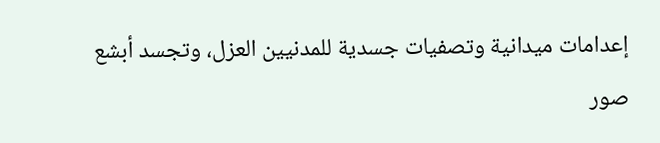إعدامات ميدانية وتصفيات جسدية للمدنيين العزل، وتجسد أبشع صور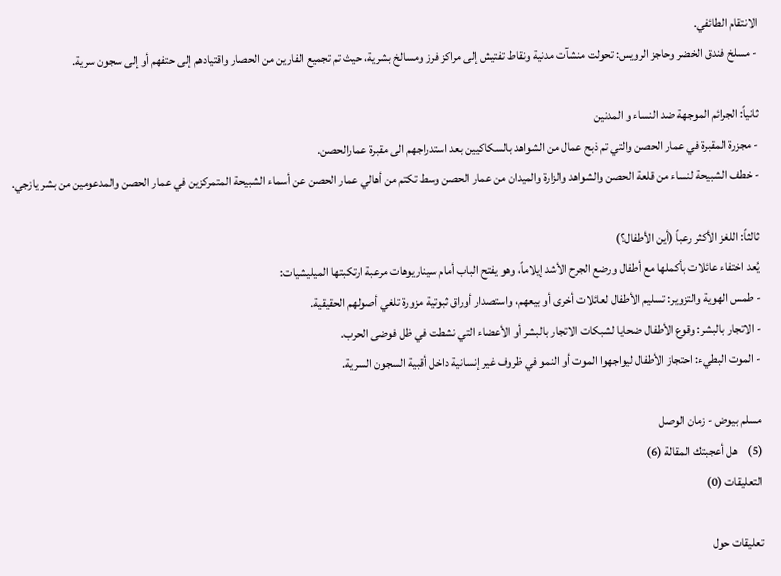الانتقام الطائفي.
- مسلخ فندق الخضر وحاجز الرويس: تحولت منشآت مدنية ونقاط تفتيش إلى مراكز فرز ومسالخ بشرية، حيث تم تجميع الفارين من الحصار واقتيادهم إلى حتفهم أو إلى سجون سرية.

ثانياً: الجرائم الموجهة ضد النساء و المدنين
- مجزرة المقبرة في عمار الحصن والتي تم ذبح عمال من الشواهد بالسكاكيين بعد استدراجهم الى مقبرة عمارالحصن.
- خطف الشبيحة لنساء من قلعة الحصن والشواهد والزارة والميدان من عمار الحصن وسط تكتم من أهالي عمار الحصن عن أسماء الشبيحة المتمركزين في عمار الحصن والمدعومين من بشر يازجي.

ثالثاً: اللغز الأكثر رعباً (أين الأطفال؟)
يُعد اختفاء عائلات بأكملها مع أطفال ورضع الجرح الأشد إيلاماً، وهو يفتح الباب أمام سيناريوهات مرعبة ارتكبتها الميليشيات:
- طمس الهوية والتزوير: تسليم الأطفال لعائلات أخرى أو بيعهم، واستصدار أوراق ثبوتية مزورة تلغي أصولهم الحقيقية.
- الاتجار بالبشر: وقوع الأطفال ضحايا لشبكات الاتجار بالبشر أو الأعضاء التي نشطت في ظل فوضى الحرب.
- الموت البطيء: احتجاز الأطفال ليواجهوا الموت أو النمو في ظروف غير إنسانية داخل أقبية السجون السرية.

مسلم بيوض - زمان الوصل
(5)    هل أعجبتك المقالة (6)
التعليقات (0)

تعليقات حول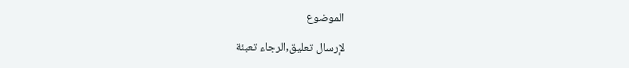الموضوع

لإرسال تعليق,الرجاء تعبئة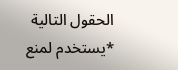الحقول التالية
*يستخدم لمنع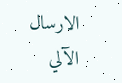الارسال الآلي